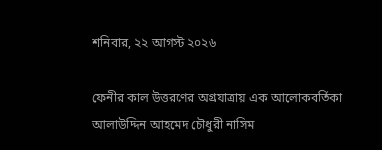শনিবার, ২২ আগস্ট ২০২৬

ফেনীর কাল উত্তরণের অগ্রযাত্রায় এক আলোকবর্তিকা আলাউদ্দিন আহমেদ চৌধুরী নাসিম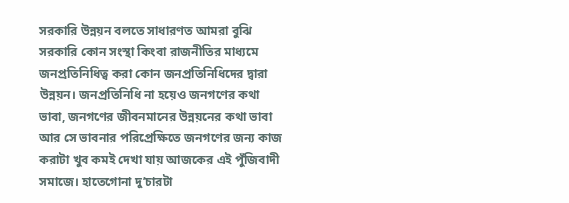সরকারি উন্নয়ন বলতে সাধারণত আমরা বুঝি সরকারি কোন সংস্থা কিংবা রাজনীতির মাধ্যমে জনপ্রতিনিধিত্ব করা কোন জনপ্রতিনিধিদের দ্বারা উন্নয়ন। জনপ্রতিনিধি না হয়েও জনগণের কথা ভাবা, জনগণের জীবনমানের উন্নয়নের কথা ভাবা আর সে ভাবনার পরিপ্রেক্ষিতে জনগণের জন্য কাজ করাটা খুব কমই দেখা যায় আজকের এই পুঁজিবাদী সমাজে। হাতেগোনা দু’চারটা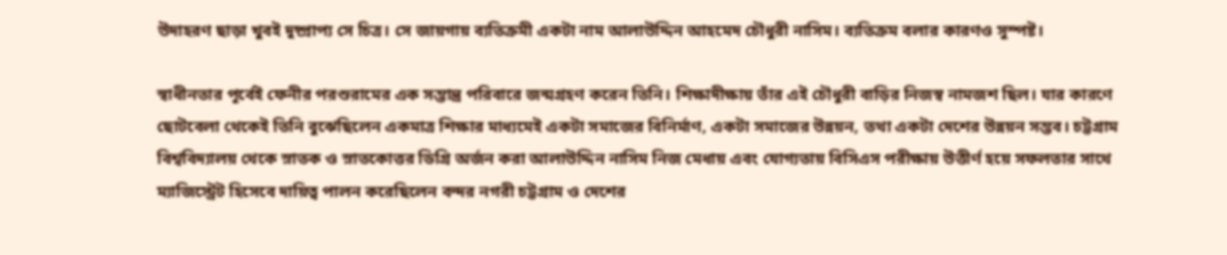উদাহরণ ছাড়া খুবই দুষ্প্রাপ্য সে চিত্র। সে জায়গায় ব্যতিক্রমী একটা নাম আলাউদ্দিন আহমেদ চৌধুরী নাসিম। ব্যতিক্রম বলার কারণও সুস্পষ্ট।

স্বাধীনতার পূর্বেই ফেনীর পরশুরামের এক সম্ভান্ত্র পরিবারে জন্মগ্রহণ করেন তিনি। শিক্ষাদীক্ষায় তাঁর এই চৌধুরী বাড়ির নিজস্ব নামজশ ছিল। যার কারণে ছোটবেলা থেকেই তিনি বুঝেছিলেন একমাত্র শিক্ষার মাধ্যমেই একটা সমাজের বিনির্মাণ, একটা সমাজের উন্নয়ন, তথা একটা দেশের উন্নয়ন সম্ভব। চট্টগ্রাম বিশ্ববিদ্যালয় থেকে স্নাতক ও স্নাতকোত্তর ডিগ্রি অর্জন করা আলাউদ্দিন নাসিম নিজ মেধায় এবং যোগ্যতায় বিসিএস পরীক্ষায় উত্তীর্ণ হয়ে সফলতার সাথে ম্যাজিস্ট্রেট হিসেবে দায়িত্ব পালন করেছিলেন বন্দর নগরী চট্টগ্রাম ও দেশের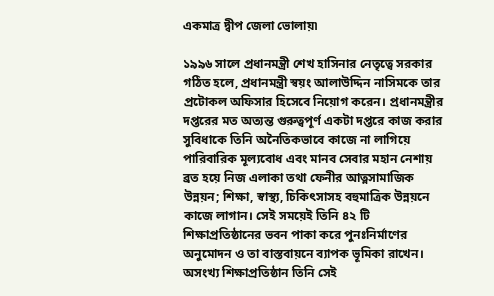একমাত্র দ্বীপ জেলা ভোলায়৷

১৯৯৬ সালে প্রধানমন্ত্রী শেখ হাসিনার নেতৃত্বে সরকার গঠিত হলে, প্রধানমন্ত্রী স্বয়ং আলাউদ্দিন নাসিমকে তার প্রটোকল অফিসার হিসেবে নিয়োগ করেন। প্রধানমন্ত্রীর দপ্তরের মত অত্যন্ত গুরুত্বপূর্ণ একটা দপ্তরে কাজ করার সুবিধাকে তিনি অনৈতিকভাবে কাজে না লাগিয়ে পারিবারিক মূল্যবোধ এবং মানব সেবার মহান নেশায় ব্রত হয়ে নিজ এলাকা তথা ফেনীর আত্নসামাজিক উন্নয়ন; শিক্ষা, স্বাস্থ্য, চিকিৎসাসহ বহুমাত্রিক উন্নয়নে কাজে লাগান। সেই সময়েই তিনি ৪২ টি শিক্ষাপ্রতিষ্ঠানের ভবন পাকা করে পুনঃনির্মাণের অনুমোদন ও তা বাস্তবায়নে ব্যাপক ভূমিকা রাখেন। অসংখ্য শিক্ষাপ্রতিষ্ঠান তিনি সেই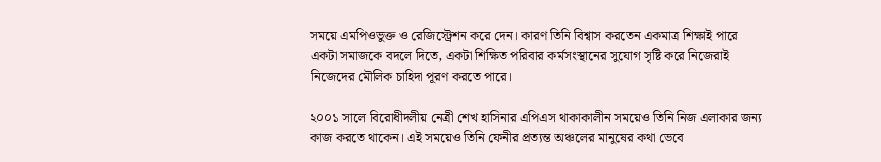সময়ে এমপিওভুক্ত ও রেজিস্ট্রেশন করে দেন। কারণ তিনি বিশ্বাস করতেন একমাত্র শিক্ষাই পারে একটা সমাজকে বদলে দিতে, একটা শিক্ষিত পরিবার কর্মসংস্থানের সুযোগ সৃষ্টি করে নিজেরাই নিজেদের মৌলিক চাহিদা পূরণ করতে পারে।

২০০১ সালে বিরোধীদলীয় নেত্রী শেখ হাসিনার এপিএস থাকাকালীন সময়েও তিনি নিজ এলাকার জন্য কাজ করতে থাকেন। এই সময়েও তিনি ফেনীর প্রত্যন্ত অঞ্চলের মানুষের কথা ভেবে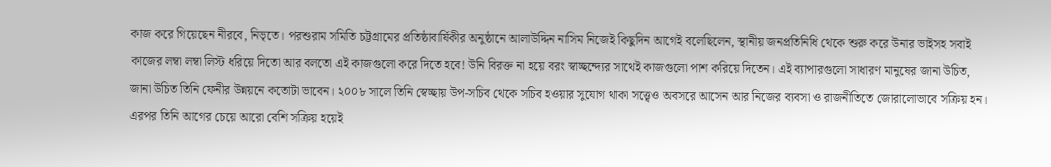কাজ করে গিয়েছেন নীরবে, নিভৃতে। পরশুরাম সমিতি চট্টগ্রামের প্রতিষ্ঠাবার্ষিকীর অনুষ্ঠানে আলাউদ্দিন নাসিম নিজেই কিছুদিন আগেই বলেছিলেন, স্থানীয় জনপ্রতিনিধি থেকে শুরু করে উনার ভাইসহ সবাই কাজের লম্বা লম্বা লিস্ট ধরিয়ে দিতো আর বলতো এই কাজগুলো করে দিতে হবে! উনি বিরক্ত না হয়ে বরং স্বাচ্ছন্দ্যের সাথেই কাজগুলো পাশ করিয়ে দিতেন। এই ব্যাপারগুলো সাধারণ মানুষের জানা উচিত, জানা উচিত তিনি ফেনীর উন্নয়নে কতোটা ভাবেন। ২০০৮ সালে তিনি স্বেচ্ছায় উপ-সচিব থেকে সচিব হওয়ার সুযোগ থাকা সত্ত্বেও অবসরে আসেন আর নিজের ব্যবসা ও রাজনীতিতে জোরালোভাবে সক্রিয় হন। এরপর তিনি আগের চেয়ে আরো বেশি সক্রিয় হয়েই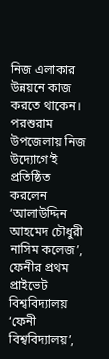নিজ এলাকার উন্নয়নে কাজ করতে থাকেন। পরশুরাম উপজেলায় নিজ উদ্যোগে’ই প্রতিষ্ঠিত করলেন ‘আলাউদ্দিন আহমেদ চৌধুরী নাসিম কলেজ’, ফেনীর প্রথম প্রাইভেট বিশ্ববিদ্যালয় ‘ফেনী বিশ্ববিদ্যালয়’,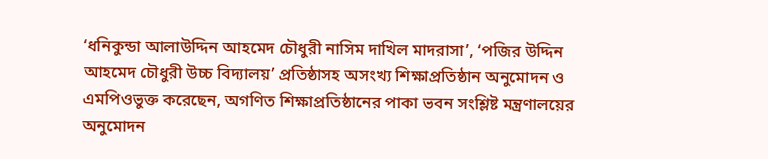‘ধনিকুন্ডা আলাউদ্দিন আহমেদ চৌধুরী নাসিম দাখিল মাদরাসা’, ‘পজির উদ্দিন আহমেদ চৌধুরী উচ্চ বিদ্যালয়’ প্রতিষ্ঠাসহ অসংখ্য শিক্ষাপ্রতিষ্ঠান অনুমোদন ও এমপিওভুক্ত করেছেন, অগণিত শিক্ষাপ্রতিষ্ঠানের পাকা ভবন সংশ্লিষ্ট মন্ত্রণালয়ের অনুমোদন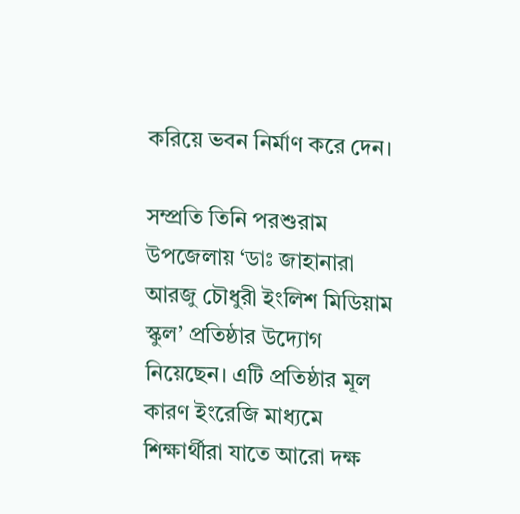করিয়ে ভবন নির্মাণ করে দেন।

সম্প্রতি তিনি পরশুরাম উপজেলায় ‘ডাঃ জাহানারা আরজু চৌধুরী ইংলিশ মিডিয়াম স্কুল’ প্রতিষ্ঠার উদ্যোগ নিয়েছেন। এটি প্রতিষ্ঠার মূল কারণ ইংরেজি মাধ্যমে শিক্ষার্থীরা যাতে আরো দক্ষ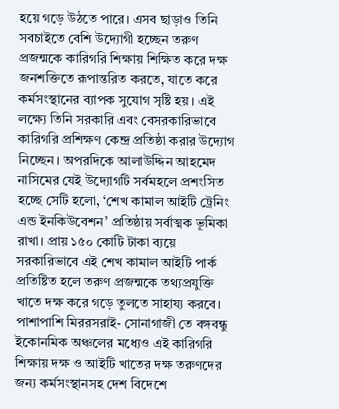হয়ে গড়ে উঠতে পারে। এসব ছাড়াও তিনি সবচাইতে বেশি উদ্যোগী হচ্ছেন তরুণ প্রজন্মকে কারিগরি শিক্ষায় শিক্ষিত করে দক্ষ জনশক্তিতে রূপান্তরিত করতে, যাতে করে কর্মসংস্থানের ব্যাপক সুযোগ সৃষ্টি হয়। এই লক্ষ্যে তিনি সরকারি এবং বেসরকারিভাবে কারিগরি প্রশিক্ষণ কেন্দ্র প্রতিষ্ঠা করার উদ্যোগ নিচ্ছেন। অপরদিকে আলাউদ্দিন আহমেদ নাসিমের যেই উদ্যোগটি সর্বমহলে প্রশংসিত হচ্ছে সেটি হলো, ‘শেখ কামাল আইটি ট্রেনিং এন্ড ইনকিউবেশন’ প্রতিষ্ঠায় সর্বাত্মক ভূমিকা রাখা। প্রায় ১৫০ কোটি টাকা ব্যয়ে সরকারিভাবে এই শেখ কামাল আইটি পার্ক প্রতিষ্টিত হলে তরুণ প্রজন্মকে তথ্যপ্রযুক্তি খাতে দক্ষ করে গড়ে তুলতে সাহায্য করবে। পাশাপাশি মিররসরাই- সোনাগাজী তে বঙ্গবন্ধু ইকোনমিক অঞ্চলের মধ্যেও এই কারিগরি শিক্ষায় দক্ষ ও আইটি খাতের দক্ষ তরুণদের জন্য কর্মসংস্থানসহ দেশ বিদেশে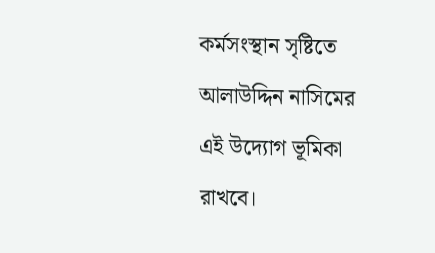কর্মসংস্থান সৃষ্টিতে আলাউদ্দিন নাসিমের এই উদ্যোগ ভূমিকা রাখবে।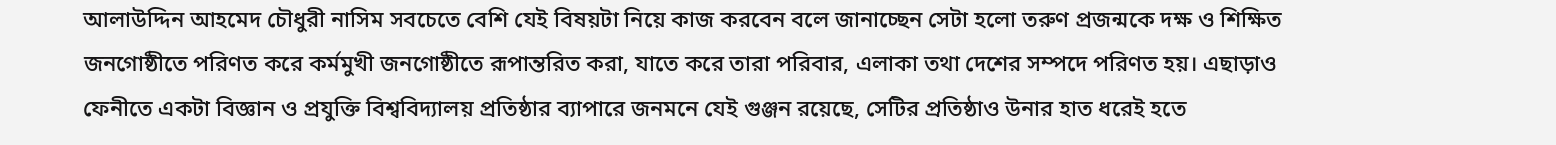আলাউদ্দিন আহমেদ চৌধুরী নাসিম সবচেতে বেশি যেই বিষয়টা নিয়ে কাজ করবেন বলে জানাচ্ছেন সেটা হলো তরুণ প্রজন্মকে দক্ষ ও শিক্ষিত জনগোষ্ঠীতে পরিণত করে কর্মমুখী জনগোষ্ঠীতে রূপান্তরিত করা, যাতে করে তারা পরিবার, এলাকা তথা দেশের সম্পদে পরিণত হয়। এছাড়াও ফেনীতে একটা বিজ্ঞান ও প্রযুক্তি বিশ্ববিদ্যালয় প্রতিষ্ঠার ব্যাপারে জনমনে যেই গুঞ্জন রয়েছে, সেটির প্রতিষ্ঠাও উনার হাত ধরেই হতে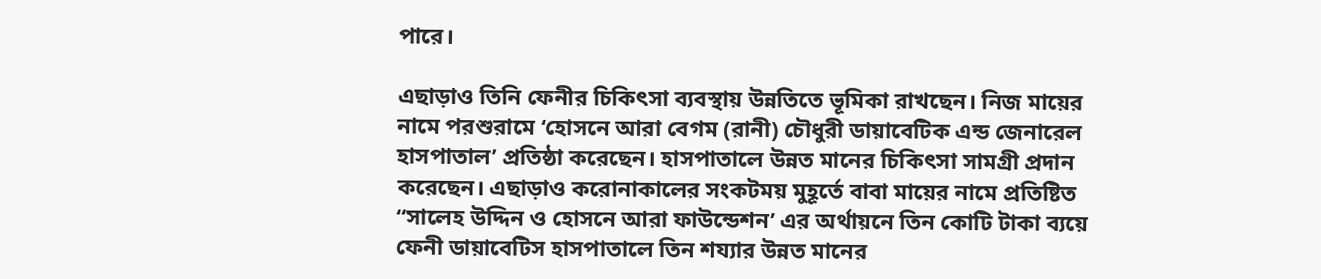পারে।

এছাড়াও তিনি ফেনীর চিকিৎসা ব্যবস্থায় উন্নতিতে ভূমিকা রাখছেন। নিজ মায়ের নামে পরশুরামে ‘হোসনে আরা বেগম (রানী) চৌধুরী ডায়াবেটিক এন্ড জেনারেল হাসপাতাল’ প্রতিষ্ঠা করেছেন। হাসপাতালে উন্নত মানের চিকিৎসা সামগ্রী প্রদান করেছেন। এছাড়াও করোনাকালের সংকটময় মুহূর্তে বাবা মায়ের নামে প্রতিষ্টিত “সালেহ উদ্দিন ও হোসনে আরা ফাউন্ডেশন’ এর অর্থায়নে তিন কোটি টাকা ব্যয়ে ফেনী ডায়াবেটিস হাসপাতালে তিন শয্যার উন্নত মানের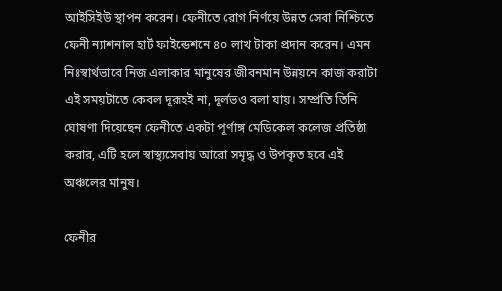আইসিইউ স্থাপন করেন। ফেনীতে রোগ নির্ণয়ে উন্নত সেবা নিশ্চিতে ফেনী ন্যাশনাল হার্ট ফাইন্ডেশনে ৪০ লাখ টাকা প্রদান করেন। এমন নিঃস্বার্থভাবে নিজ এলাকার মানুষের জীবনমান উন্নয়নে কাজ করাটা এই সময়টাতে কেবল দূরূহই না, দূর্লভও বলা যায়। সম্প্রতি তিনি ঘোষণা দিয়েছেন ফেনীতে একটা পূর্ণাঙ্গ মেডিকেল কলেজ প্রতিষ্ঠা করার, এটি হলে স্বাস্থ্যসেবায় আরো সমৃদ্ধ ও উপকৃত হবে এই অঞ্চলের মানুষ।

ফেনীর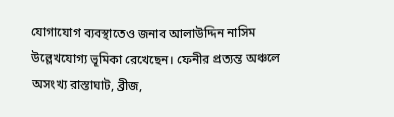যোগাযোগ ব্যবস্থাতেও জনাব আলাউদ্দিন নাসিম উল্লেখযোগ্য ভূমিকা রেখেছেন। ফেনীর প্রত্যন্ত অঞ্চলে অসংখ্য রাস্তাঘাট, ব্রীজ,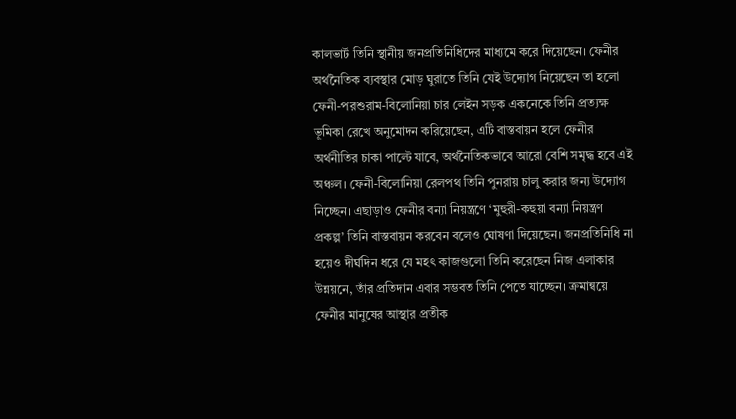কালভার্ট তিনি স্থানীয় জনপ্রতিনিধিদের মাধ্যমে করে দিয়েছেন। ফেনীর অর্থনৈতিক ব্যবস্থার মোড় ঘুরাতে তিনি যেই উদ্যোগ নিয়েছেন তা হলো ফেনী-পরশুরাম-বিলোনিয়া চার লেইন সড়ক একনেকে তিনি প্রত্যক্ষ ভূমিকা রেখে অনুমোদন করিয়েছেন, এটি বাস্তবায়ন হলে ফেনীর অর্থনীতির চাকা পাল্টে যাবে, অর্থনৈতিকভাবে আরো বেশি সমৃদ্ধ হবে এই অঞ্চল। ফেনী-বিলোনিয়া রেলপথ তিনি পুনরায় চালু করার জন্য উদ্যোগ নিচ্ছেন। এছাড়াও ফেনীর বন্যা নিয়ন্ত্রণে ‘মুহুরী-কহুয়া বন্যা নিয়ন্ত্রণ প্রকল্প’ তিনি বাস্তবায়ন করবেন বলেও ঘোষণা দিয়েছেন। জনপ্রতিনিধি না হয়েও দীর্ঘদিন ধরে যে মহৎ কাজগুলো তিনি করেছেন নিজ এলাকার উন্নয়নে, তাঁর প্রতিদান এবার সম্ভবত তিনি পেতে যাচ্ছেন। ক্রমান্বয়ে ফেনীর মানুষের আস্থার প্রতীক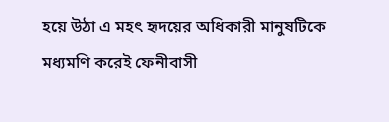হয়ে উঠা এ মহৎ হৃদয়ের অধিকারী মানুষটিকে মধ্যমণি করেই ফেনীবাসী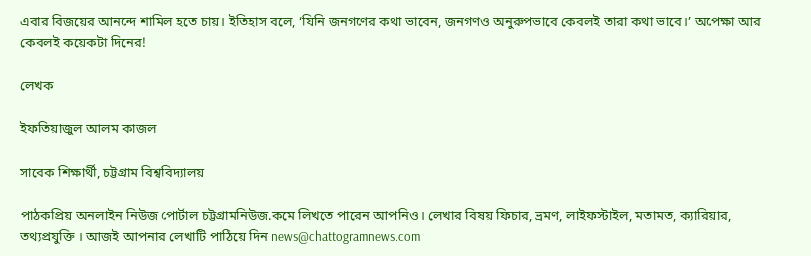এবার বিজয়ের আনন্দে শামিল হতে চায়। ইতিহাস বলে, ‘যিনি জনগণের কথা ভাবেন, জনগণও অনুরুপভাবে কেবলই তারা কথা ভাবে।’ অপেক্ষা আর কেবলই কয়েকটা দিনের!

লেখক

ইফতিয়াজুল আলম কাজল

সাবেক শিক্ষার্থী, চট্টগ্রাম বিশ্ববিদ্যালয়

পাঠকপ্রিয় অনলাইন নিউজ পোর্টাল চট্টগ্রামনিউজ.কমে লিখতে পারেন আপনিও। লেখার বিষয় ফিচার, ভ্রমণ, লাইফস্টাইল, মতামত, ক্যারিয়ার, তথ্যপ্রযুক্তি । আজই আপনার লেখাটি পাঠিয়ে দিন news@chattogramnews.com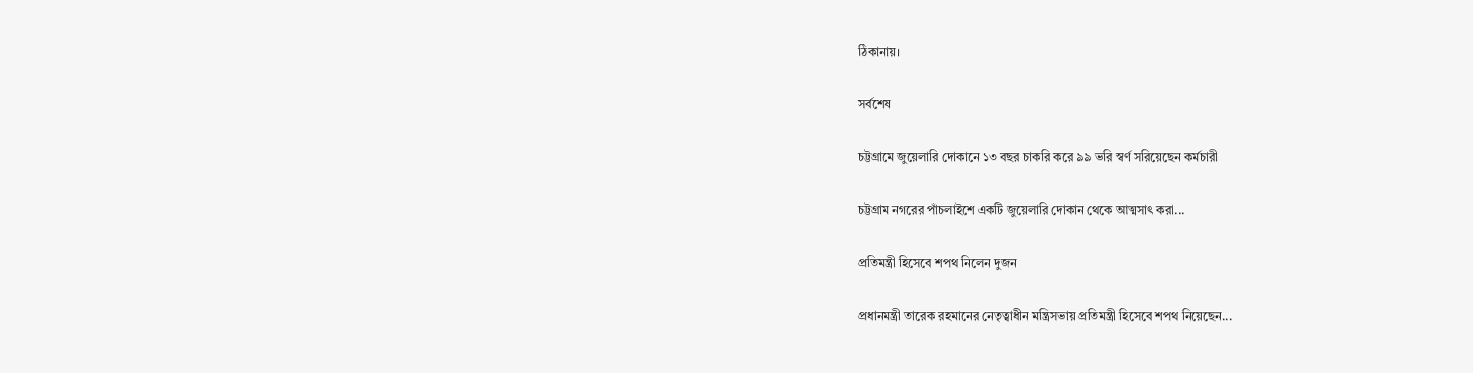ঠিকানায়।

সর্বশেষ

চট্টগ্রামে জুয়েলারি দোকানে ১৩ বছর চাকরি করে ৯৯ ভরি স্বর্ণ সরিয়েছেন কর্মচারী

চট্টগ্রাম নগরের পাঁচলাইশে একটি জুয়েলারি দোকান থেকে আত্মসাৎ করা...

প্রতিমন্ত্রী হিসেবে শপথ নিলেন দুজন

প্রধানমন্ত্রী তারেক রহমানের নেতৃত্বাধীন মন্ত্রিসভায় প্রতিমন্ত্রী হিসেবে শপথ নিয়েছেন...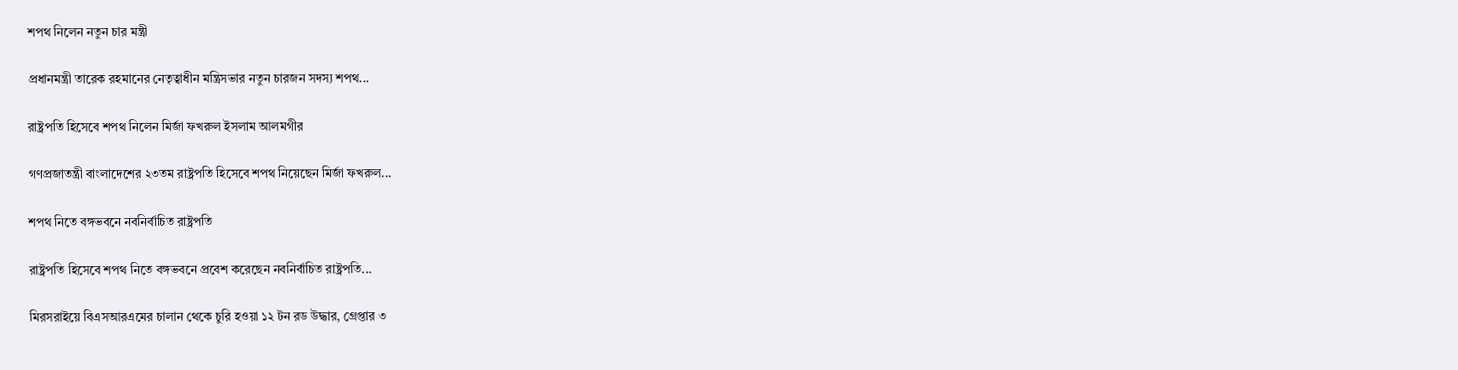শপথ নিলেন নতুন চার মন্ত্রী

প্রধানমন্ত্রী তারেক রহমানের নেতৃত্বাধীন মন্ত্রিসভার নতুন চারজন সদস্য শপথ...

রাষ্ট্রপতি হিসেবে শপথ নিলেন মির্জা ফখরুল ইসলাম আলমগীর

গণপ্রজাতন্ত্রী বাংলাদেশের ২৩তম রাষ্ট্রপতি হিসেবে শপথ নিয়েছেন মির্জা ফখরুল...

শপথ নিতে বঙ্গভবনে নবনির্বাচিত রাষ্ট্রপতি

রাষ্ট্রপতি হিসেবে শপথ নিতে বঙ্গভবনে প্রবেশ করেছেন নবনির্বাচিত রাষ্ট্রপতি...

মিরসরাইয়ে বিএসআরএমের চালান থেকে চুরি হওয়া ১২ টন রড উদ্ধার, গ্রেপ্তার ৩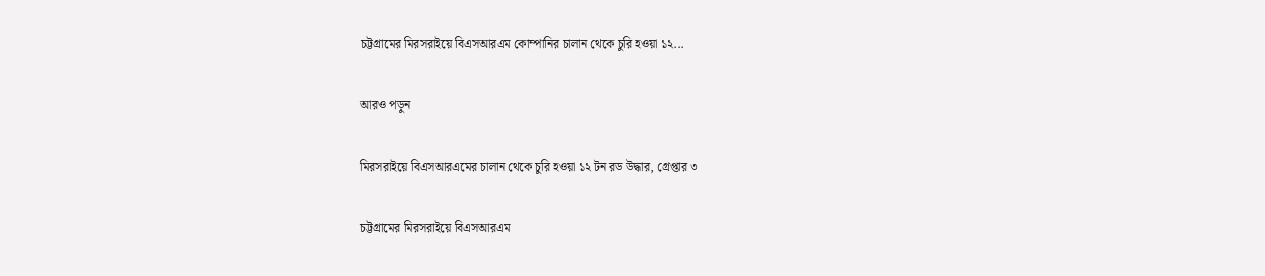চট্টগ্রামের মিরসরাইয়ে বিএসআরএম কোম্পানির চালান থেকে চুরি হওয়া ১২...

আরও পড়ুন

মিরসরাইয়ে বিএসআরএমের চালান থেকে চুরি হওয়া ১২ টন রড উদ্ধার, গ্রেপ্তার ৩

চট্টগ্রামের মিরসরাইয়ে বিএসআরএম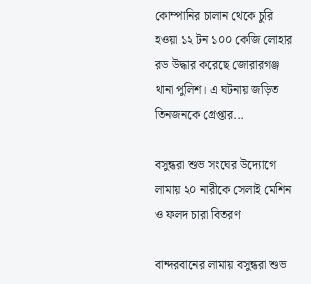কোম্পানির চালান থেকে চুরি হওয়া ১২ টন ১০০ কেজি লোহার রড উদ্ধার করেছে জোরারগঞ্জ থানা পুলিশ। এ ঘটনায় জড়িত তিনজনকে গ্রেপ্তার...

বসুন্ধরা শুভ সংঘের উদ্যোগে লামায় ২০ নারীকে সেলাই মেশিন ও ফলদ চারা বিতরণ

বান্দরবানের লামায় বসুন্ধরা শুভ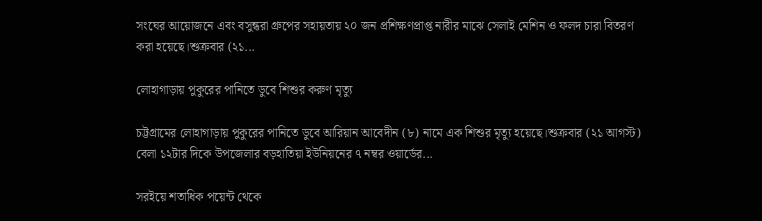সংঘের আয়োজনে এবং বসুন্ধরা গ্রুপের সহায়তায় ২০ জন প্রশিক্ষণপ্রাপ্ত নারীর মাঝে সেলাই মেশিন ও ফলদ চারা বিতরণ করা হয়েছে।শুক্রবার (২১...

লোহাগাড়ায় পুকুরের পানিতে ডুবে শিশুর করুণ মৃত্যু

চট্টগ্রামের লোহাগাড়ায় পুকুরের পানিতে ডুবে আরিয়ান আবেদীন (৮) নামে এক শিশুর মৃত্যু হয়েছে।শুক্রবার (২১ আগস্ট) বেলা ১২টার দিকে উপজেলার বড়হাতিয়া ইউনিয়নের ৭ নম্বর ওয়ার্ডের...

সরইয়ে শতাধিক পয়েন্ট থেকে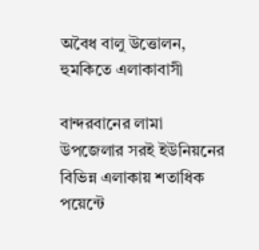অবৈধ বালু উত্তোলন, হুমকিতে এলাকাবাসী

বান্দরবানের লামা উপজেলার সরই ইউনিয়নের বিভিন্ন এলাকায় শতাধিক পয়েন্টে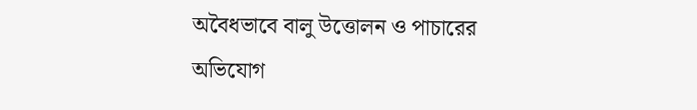অবৈধভাবে বালু উত্তোলন ও পাচারের অভিযোগ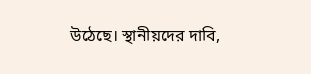উঠেছে। স্থানীয়দের দাবি,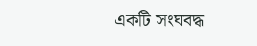একটি সংঘবদ্ধ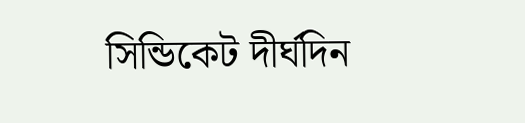সিন্ডিকেট দীর্ঘদিন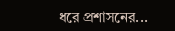ধরে প্রশাসনের...